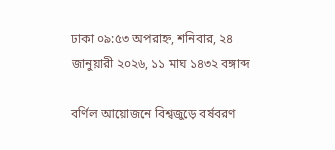ঢাকা ০৯:৫৩ অপরাহ্ন, শনিবার, ২৪ জানুয়ারী ২০২৬, ১১ মাঘ ১৪৩২ বঙ্গাব্দ

বর্ণিল আয়োজনে বিশ্বজুড়ে বর্ষবরণ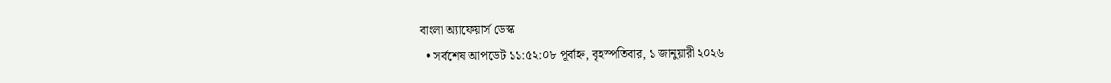বাংলা অ্যাফেয়ার্স ডেস্ক
  • সর্বশেষ আপডেট ১১:৫২:০৮ পূর্বাহ্ন, বৃহস্পতিবার, ১ জানুয়ারী ২০২৬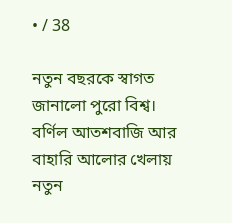• / 38

নতুন বছরকে স্বাগত জানালো পুরো বিশ্ব। বর্ণিল আতশবাজি আর বাহারি আলোর খেলায় নতুন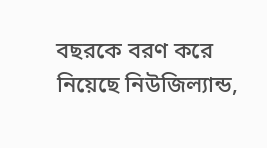বছরকে বরণ করে নিয়েছে নিউজিল্যান্ড,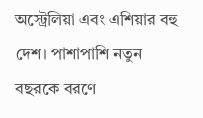অস্ট্রেলিয়া এবং এশিয়ার বহু দেশ। পাশাপাশি নতুন বছরকে বরণে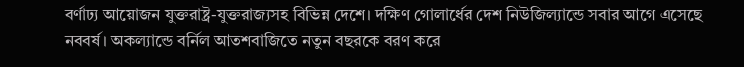বর্ণাঢ্য আয়োজন যুক্তরাষ্ট্র-যুক্তরাজ্যসহ বিভিন্ন দেশে। দক্ষিণ গোলার্ধের দেশ নিউজিল্যান্ডে সবার আগে এসেছে নববর্ষ। অকল্যান্ডে বর্নিল আতশবাজিতে নতুন বছরকে বরণ করে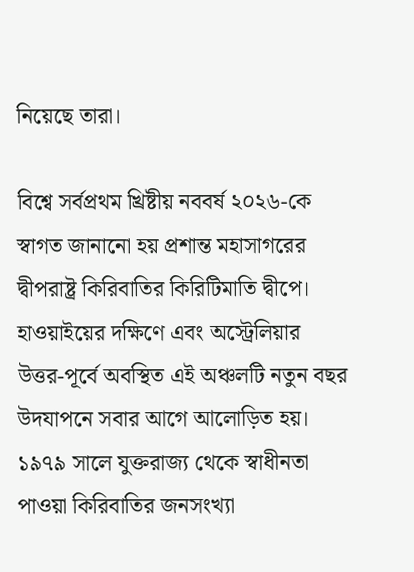নিয়েছে তারা।

বিশ্বে সর্বপ্রথম খ্রিষ্টীয় নববর্ষ ২০২৬-কে স্বাগত জানানো হয় প্রশান্ত মহাসাগরের দ্বীপরাষ্ট্র কিরিবাতির কিরিটিমাতি দ্বীপে। হাওয়াইয়ের দক্ষিণে এবং অস্ট্রেলিয়ার উত্তর-পূর্বে অবস্থিত এই অঞ্চলটি নতুন বছর উদযাপনে সবার আগে আলোড়িত হয়। ১৯৭৯ সালে যুক্তরাজ্য থেকে স্বাধীনতা পাওয়া কিরিবাতির জনসংখ্যা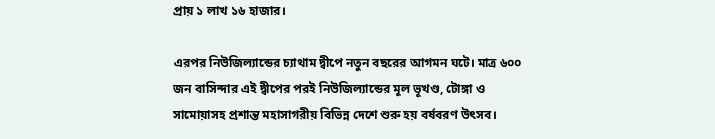প্রায় ১ লাখ ১৬ হাজার।

এরপর নিউজিল্যান্ডের চ্যাথাম দ্বীপে নতুন বছরের আগমন ঘটে। মাত্র ৬০০ জন বাসিন্দার এই দ্বীপের পরই নিউজিল্যান্ডের মূল ভূখণ্ড, টোঙ্গা ও সামোয়াসহ প্রশান্ত মহাসাগরীয় বিভিন্ন দেশে শুরু হয় বর্ষবরণ উৎসব।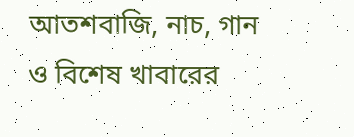আতশবাজি, নাচ, গান ও বিশেষ খাবারের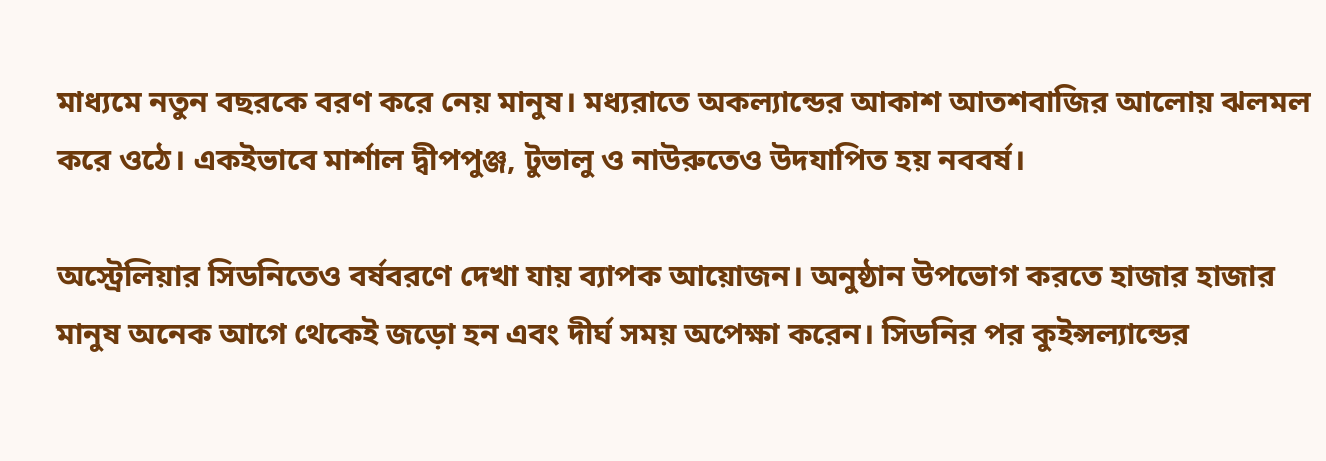মাধ্যমে নতুন বছরকে বরণ করে নেয় মানুষ। মধ্যরাতে অকল্যান্ডের আকাশ আতশবাজির আলোয় ঝলমল করে ওঠে। একইভাবে মার্শাল দ্বীপপুঞ্জ, টুভালু ও নাউরুতেও উদযাপিত হয় নববর্ষ।

অস্ট্রেলিয়ার সিডনিতেও বর্ষবরণে দেখা যায় ব্যাপক আয়োজন। অনুষ্ঠান উপভোগ করতে হাজার হাজার মানুষ অনেক আগে থেকেই জড়ো হন এবং দীর্ঘ সময় অপেক্ষা করেন। সিডনির পর কুইন্সল্যান্ডের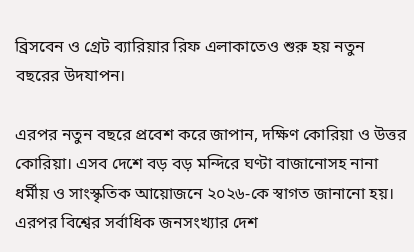ব্রিসবেন ও গ্রেট ব্যারিয়ার রিফ এলাকাতেও শুরু হয় নতুন বছরের উদযাপন।

এরপর নতুন বছরে প্রবেশ করে জাপান, দক্ষিণ কোরিয়া ও উত্তর কোরিয়া। এসব দেশে বড় বড় মন্দিরে ঘণ্টা বাজানোসহ নানা ধর্মীয় ও সাংস্কৃতিক আয়োজনে ২০২৬-কে স্বাগত জানানো হয়। এরপর বিশ্বের সর্বাধিক জনসংখ্যার দেশ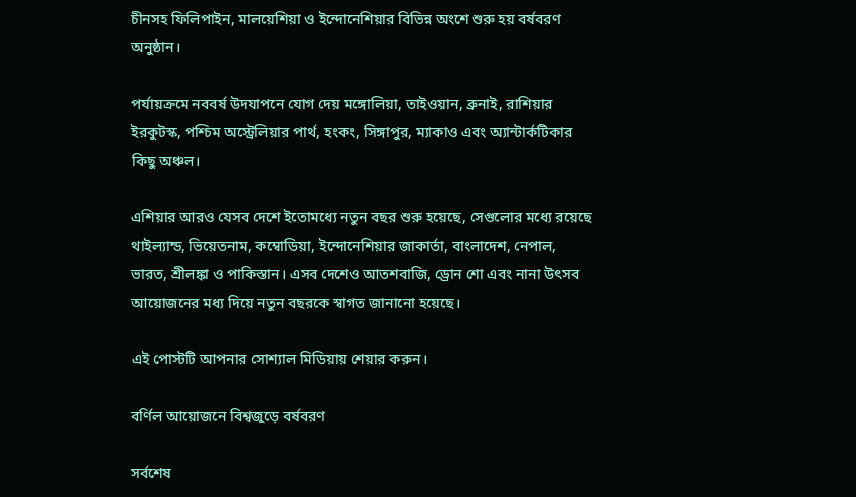চীনসহ ফিলিপাইন, মালয়েশিয়া ও ইন্দোনেশিয়ার বিভিন্ন অংশে শুরু হয় বর্ষবরণ অনুষ্ঠান।

পর্যায়ক্রমে নববর্ষ উদযাপনে যোগ দেয় মঙ্গোলিয়া, তাইওয়ান, ব্রুনাই, রাশিয়ার ইরকুটস্ক, পশ্চিম অস্ট্রেলিয়ার পার্থ, হংকং, সিঙ্গাপুর, ম্যাকাও এবং অ্যান্টার্কটিকার কিছু অঞ্চল।

এশিয়ার আরও যেসব দেশে ইতোমধ্যে নতুন বছর শুরু হয়েছে, সেগুলোর মধ্যে রয়েছে থাইল্যান্ড, ভিয়েতনাম, কম্বোডিয়া, ইন্দোনেশিয়ার জাকার্তা, বাংলাদেশ, নেপাল, ভারত, শ্রীলঙ্কা ও পাকিস্তান। এসব দেশেও আতশবাজি, ড্রোন শো এবং নানা উৎসব আয়োজনের মধ্য দিয়ে নতুন বছরকে স্বাগত জানানো হয়েছে।

এই পোস্টটি আপনার সোশ্যাল মিডিয়ায় শেয়ার করুন।

বর্ণিল আয়োজনে বিশ্বজুড়ে বর্ষবরণ

সর্বশেষ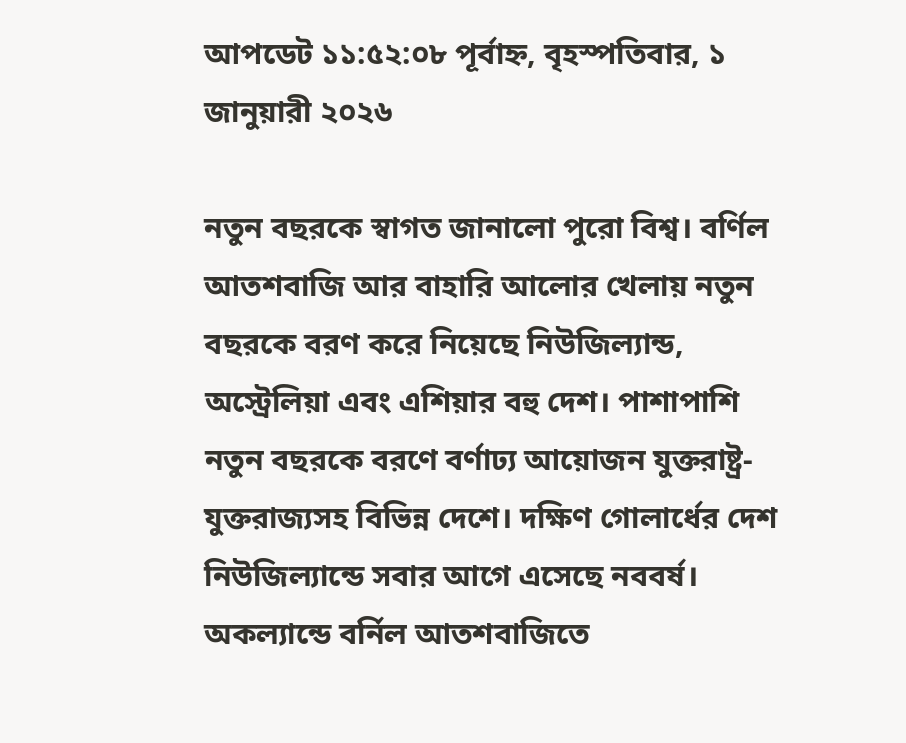আপডেট ১১:৫২:০৮ পূর্বাহ্ন, বৃহস্পতিবার, ১ জানুয়ারী ২০২৬

নতুন বছরকে স্বাগত জানালো পুরো বিশ্ব। বর্ণিল আতশবাজি আর বাহারি আলোর খেলায় নতুন বছরকে বরণ করে নিয়েছে নিউজিল্যান্ড, অস্ট্রেলিয়া এবং এশিয়ার বহু দেশ। পাশাপাশি নতুন বছরকে বরণে বর্ণাঢ্য আয়োজন যুক্তরাষ্ট্র-যুক্তরাজ্যসহ বিভিন্ন দেশে। দক্ষিণ গোলার্ধের দেশ নিউজিল্যান্ডে সবার আগে এসেছে নববর্ষ। অকল্যান্ডে বর্নিল আতশবাজিতে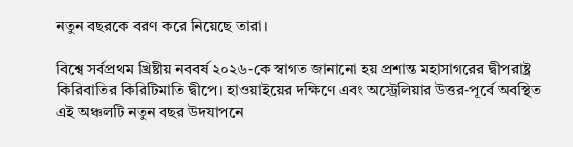নতুন বছরকে বরণ করে নিয়েছে তারা।

বিশ্বে সর্বপ্রথম খ্রিষ্টীয় নববর্ষ ২০২৬-কে স্বাগত জানানো হয় প্রশান্ত মহাসাগরের দ্বীপরাষ্ট্র কিরিবাতির কিরিটিমাতি দ্বীপে। হাওয়াইয়ের দক্ষিণে এবং অস্ট্রেলিয়ার উত্তর-পূর্বে অবস্থিত এই অঞ্চলটি নতুন বছর উদযাপনে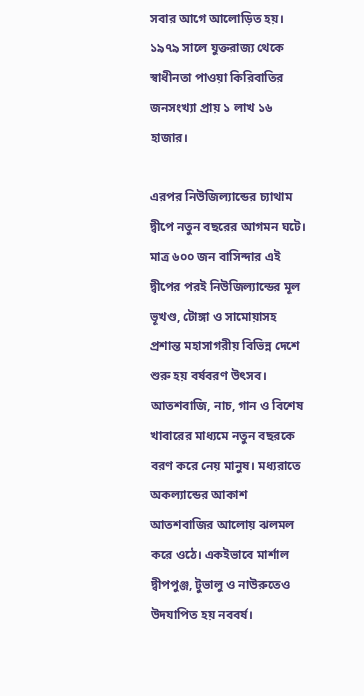সবার আগে আলোড়িত হয়। ১৯৭৯ সালে যুক্তরাজ্য থেকে স্বাধীনতা পাওয়া কিরিবাতির জনসংখ্যা প্রায় ১ লাখ ১৬ হাজার।

এরপর নিউজিল্যান্ডের চ্যাথাম দ্বীপে নতুন বছরের আগমন ঘটে। মাত্র ৬০০ জন বাসিন্দার এই দ্বীপের পরই নিউজিল্যান্ডের মূল ভূখণ্ড, টোঙ্গা ও সামোয়াসহ প্রশান্ত মহাসাগরীয় বিভিন্ন দেশে শুরু হয় বর্ষবরণ উৎসব। আতশবাজি, নাচ, গান ও বিশেষ খাবারের মাধ্যমে নতুন বছরকে বরণ করে নেয় মানুষ। মধ্যরাতে অকল্যান্ডের আকাশ আতশবাজির আলোয় ঝলমল করে ওঠে। একইভাবে মার্শাল দ্বীপপুঞ্জ, টুভালু ও নাউরুতেও উদযাপিত হয় নববর্ষ।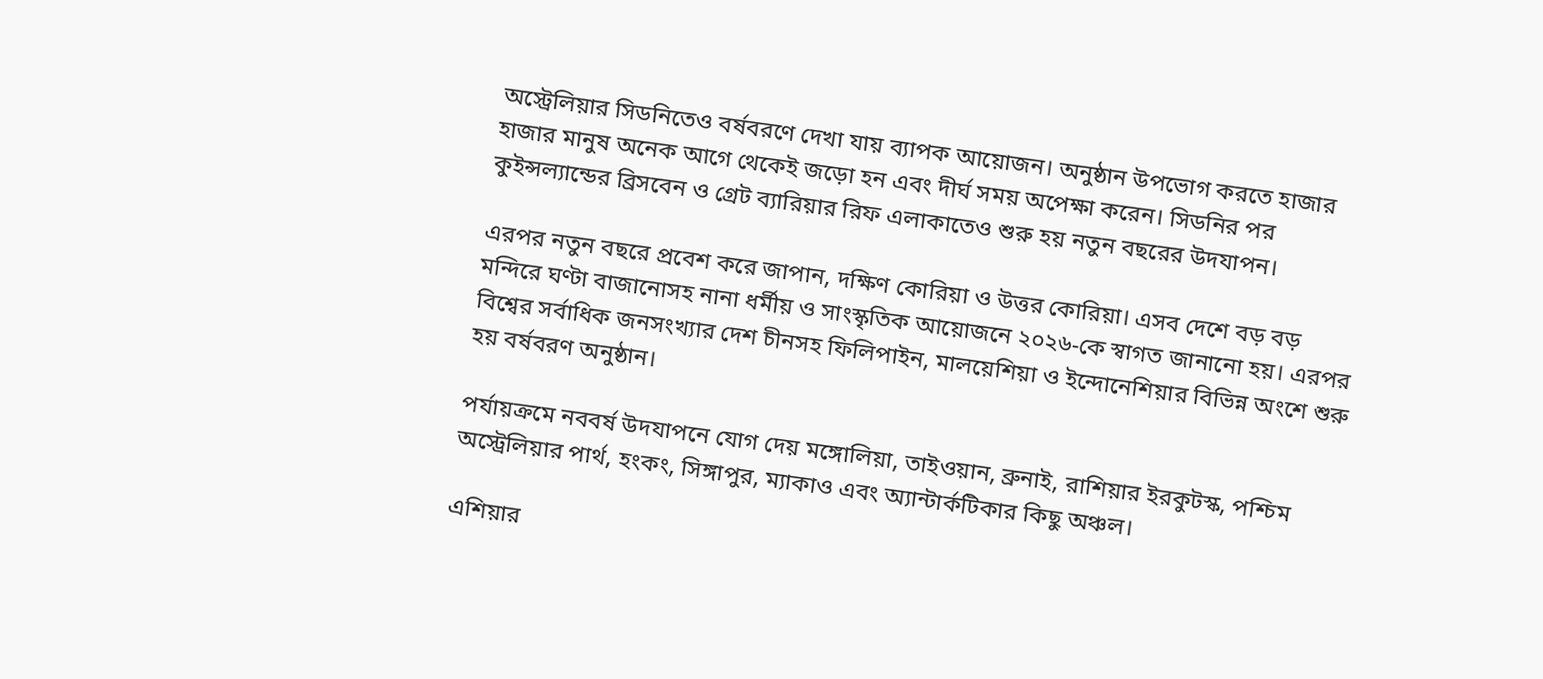অস্ট্রেলিয়ার সিডনিতেও বর্ষবরণে দেখা যায় ব্যাপক আয়োজন। অনুষ্ঠান উপভোগ করতে হাজার হাজার মানুষ অনেক আগে থেকেই জড়ো হন এবং দীর্ঘ সময় অপেক্ষা করেন। সিডনির পর কুইন্সল্যান্ডের ব্রিসবেন ও গ্রেট ব্যারিয়ার রিফ এলাকাতেও শুরু হয় নতুন বছরের উদযাপন।

এরপর নতুন বছরে প্রবেশ করে জাপান, দক্ষিণ কোরিয়া ও উত্তর কোরিয়া। এসব দেশে বড় বড় মন্দিরে ঘণ্টা বাজানোসহ নানা ধর্মীয় ও সাংস্কৃতিক আয়োজনে ২০২৬-কে স্বাগত জানানো হয়। এরপর বিশ্বের সর্বাধিক জনসংখ্যার দেশ চীনসহ ফিলিপাইন, মালয়েশিয়া ও ইন্দোনেশিয়ার বিভিন্ন অংশে শুরু হয় বর্ষবরণ অনুষ্ঠান।

পর্যায়ক্রমে নববর্ষ উদযাপনে যোগ দেয় মঙ্গোলিয়া, তাইওয়ান, ব্রুনাই, রাশিয়ার ইরকুটস্ক, পশ্চিম অস্ট্রেলিয়ার পার্থ, হংকং, সিঙ্গাপুর, ম্যাকাও এবং অ্যান্টার্কটিকার কিছু অঞ্চল।

এশিয়ার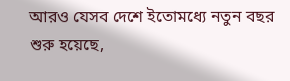আরও যেসব দেশে ইতোমধ্যে নতুন বছর শুরু হয়েছে,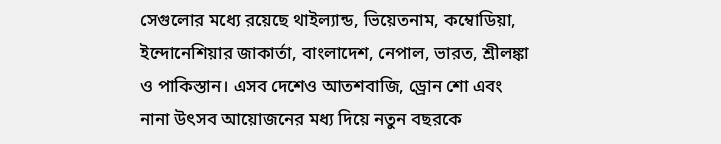সেগুলোর মধ্যে রয়েছে থাইল্যান্ড, ভিয়েতনাম, কম্বোডিয়া, ইন্দোনেশিয়ার জাকার্তা, বাংলাদেশ, নেপাল, ভারত, শ্রীলঙ্কা ও পাকিস্তান। এসব দেশেও আতশবাজি, ড্রোন শো এবং নানা উৎসব আয়োজনের মধ্য দিয়ে নতুন বছরকে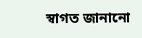স্বাগত জানানো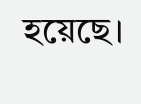হয়েছে।